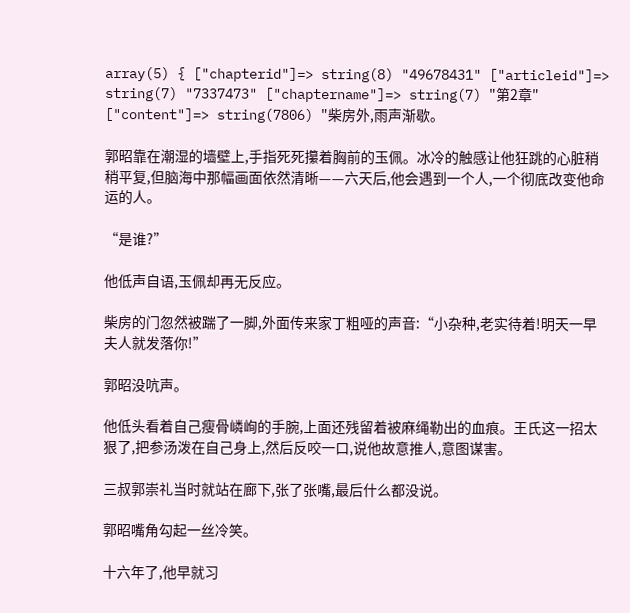array(5) { ["chapterid"]=> string(8) "49678431" ["articleid"]=> string(7) "7337473" ["chaptername"]=> string(7) "第2章" ["content"]=> string(7806) "柴房外,雨声渐歇。

郭昭靠在潮湿的墙壁上,手指死死攥着胸前的玉佩。冰冷的触感让他狂跳的心脏稍稍平复,但脑海中那幅画面依然清晰——六天后,他会遇到一个人,一个彻底改变他命运的人。

“是谁?”

他低声自语,玉佩却再无反应。

柴房的门忽然被踹了一脚,外面传来家丁粗哑的声音:“小杂种,老实待着!明天一早夫人就发落你!”

郭昭没吭声。

他低头看着自己瘦骨嶙峋的手腕,上面还残留着被麻绳勒出的血痕。王氏这一招太狠了,把参汤泼在自己身上,然后反咬一口,说他故意推人,意图谋害。

三叔郭崇礼当时就站在廊下,张了张嘴,最后什么都没说。

郭昭嘴角勾起一丝冷笑。

十六年了,他早就习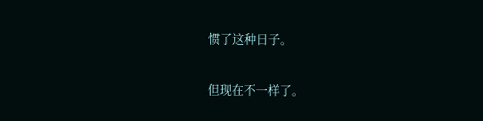惯了这种日子。

但现在不一样了。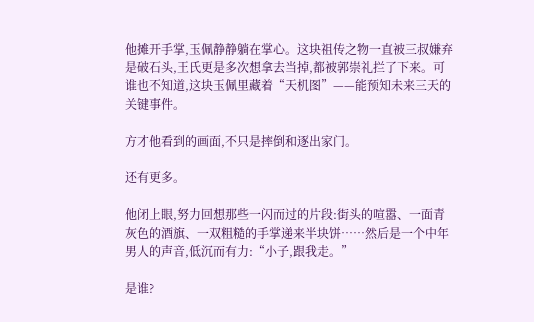他摊开手掌,玉佩静静躺在掌心。这块祖传之物一直被三叔嫌弃是破石头,王氏更是多次想拿去当掉,都被郭崇礼拦了下来。可谁也不知道,这块玉佩里藏着“天机图”——能预知未来三天的关键事件。

方才他看到的画面,不只是摔倒和逐出家门。

还有更多。

他闭上眼,努力回想那些一闪而过的片段:街头的喧嚣、一面青灰色的酒旗、一双粗糙的手掌递来半块饼……然后是一个中年男人的声音,低沉而有力:“小子,跟我走。”

是谁?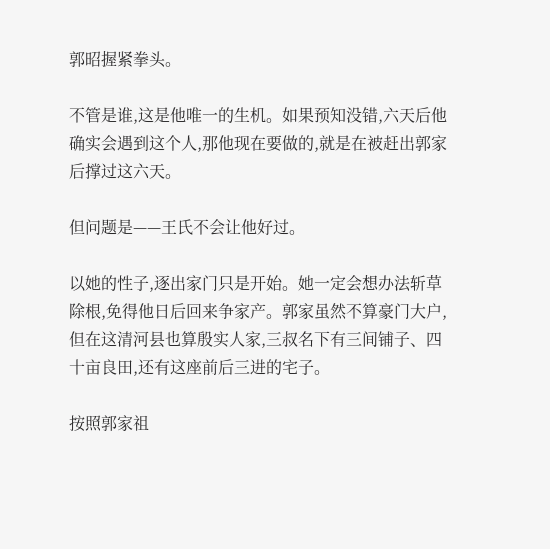郭昭握紧拳头。

不管是谁,这是他唯一的生机。如果预知没错,六天后他确实会遇到这个人,那他现在要做的,就是在被赶出郭家后撑过这六天。

但问题是——王氏不会让他好过。

以她的性子,逐出家门只是开始。她一定会想办法斩草除根,免得他日后回来争家产。郭家虽然不算豪门大户,但在这清河县也算殷实人家,三叔名下有三间铺子、四十亩良田,还有这座前后三进的宅子。

按照郭家祖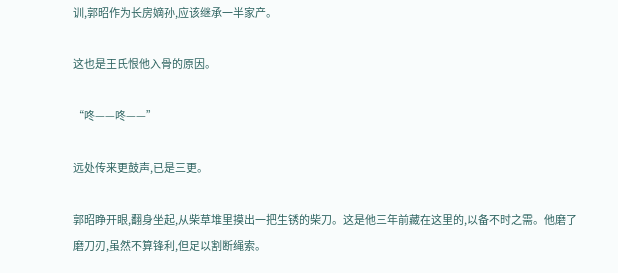训,郭昭作为长房嫡孙,应该继承一半家产。

这也是王氏恨他入骨的原因。

“咚——咚——”

远处传来更鼓声,已是三更。

郭昭睁开眼,翻身坐起,从柴草堆里摸出一把生锈的柴刀。这是他三年前藏在这里的,以备不时之需。他磨了磨刀刃,虽然不算锋利,但足以割断绳索。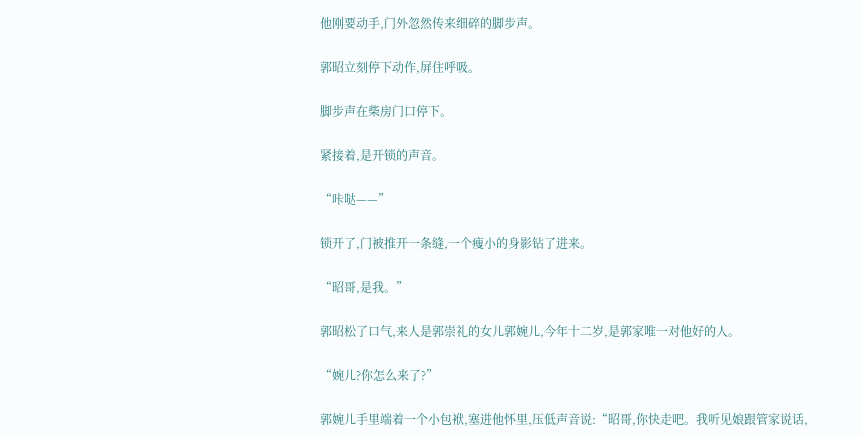他刚要动手,门外忽然传来细碎的脚步声。

郭昭立刻停下动作,屏住呼吸。

脚步声在柴房门口停下。

紧接着,是开锁的声音。

“咔哒——”

锁开了,门被推开一条缝,一个瘦小的身影钻了进来。

“昭哥,是我。”

郭昭松了口气,来人是郭崇礼的女儿郭婉儿,今年十二岁,是郭家唯一对他好的人。

“婉儿?你怎么来了?”

郭婉儿手里端着一个小包袱,塞进他怀里,压低声音说:“昭哥,你快走吧。我听见娘跟管家说话,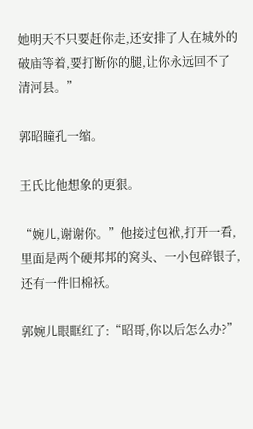她明天不只要赶你走,还安排了人在城外的破庙等着,要打断你的腿,让你永远回不了清河县。”

郭昭瞳孔一缩。

王氏比他想象的更狠。

“婉儿,谢谢你。”他接过包袱,打开一看,里面是两个硬邦邦的窝头、一小包碎银子,还有一件旧棉袄。

郭婉儿眼眶红了:“昭哥,你以后怎么办?”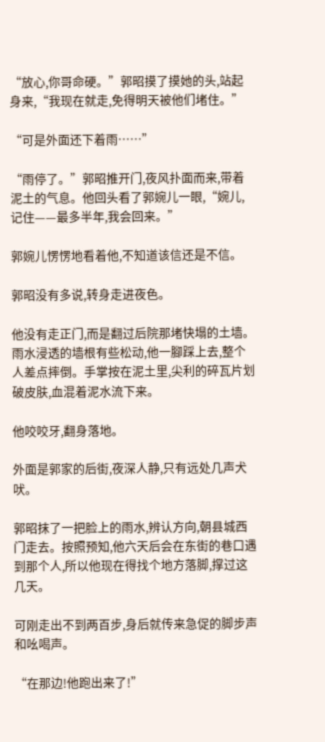“放心,你哥命硬。”郭昭摸了摸她的头,站起身来,“我现在就走,免得明天被他们堵住。”

“可是外面还下着雨……”

“雨停了。”郭昭推开门,夜风扑面而来,带着泥土的气息。他回头看了郭婉儿一眼,“婉儿,记住——最多半年,我会回来。”

郭婉儿愣愣地看着他,不知道该信还是不信。

郭昭没有多说,转身走进夜色。

他没有走正门,而是翻过后院那堵快塌的土墙。雨水浸透的墙根有些松动,他一腳踩上去,整个人差点摔倒。手掌按在泥土里,尖利的碎瓦片划破皮肤,血混着泥水流下来。

他咬咬牙,翻身落地。

外面是郭家的后街,夜深人静,只有远处几声犬吠。

郭昭抹了一把脸上的雨水,辨认方向,朝县城西门走去。按照预知,他六天后会在东街的巷口遇到那个人,所以他现在得找个地方落脚,撑过这几天。

可刚走出不到两百步,身后就传来急促的脚步声和吆喝声。

“在那边!他跑出来了!”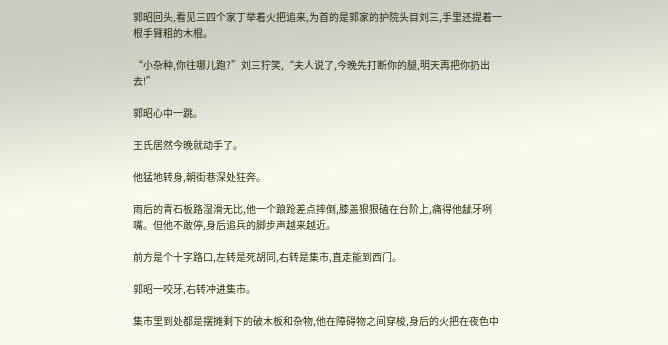郭昭回头,看见三四个家丁举着火把追来,为首的是郭家的护院头目刘三,手里还提着一根手臂粗的木棍。

“小杂种,你往哪儿跑?”刘三狞笑,“夫人说了,今晚先打断你的腿,明天再把你扔出去!”

郭昭心中一跳。

王氏居然今晚就动手了。

他猛地转身,朝街巷深处狂奔。

雨后的青石板路湿滑无比,他一个踉跄差点摔倒,膝盖狠狠磕在台阶上,痛得他龇牙咧嘴。但他不敢停,身后追兵的脚步声越来越近。

前方是个十字路口,左转是死胡同,右转是集市,直走能到西门。

郭昭一咬牙,右转冲进集市。

集市里到处都是摆摊剩下的破木板和杂物,他在障碍物之间穿梭,身后的火把在夜色中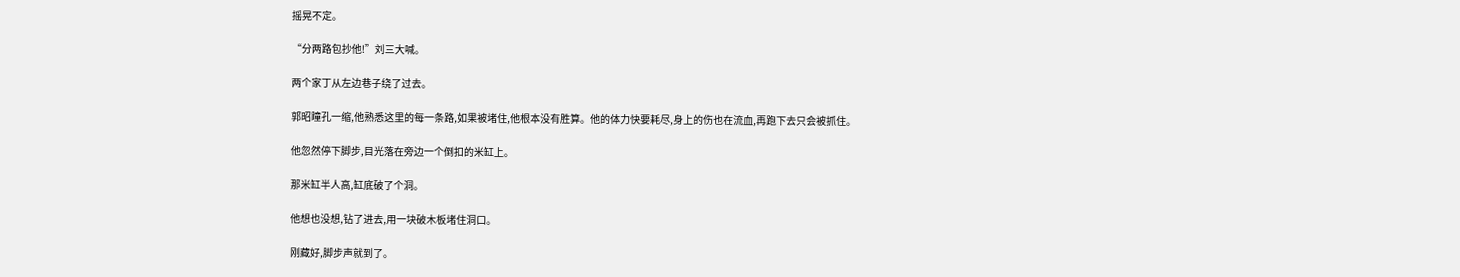摇晃不定。

“分两路包抄他!”刘三大喊。

两个家丁从左边巷子绕了过去。

郭昭瞳孔一缩,他熟悉这里的每一条路,如果被堵住,他根本没有胜算。他的体力快要耗尽,身上的伤也在流血,再跑下去只会被抓住。

他忽然停下脚步,目光落在旁边一个倒扣的米缸上。

那米缸半人高,缸底破了个洞。

他想也没想,钻了进去,用一块破木板堵住洞口。

刚藏好,脚步声就到了。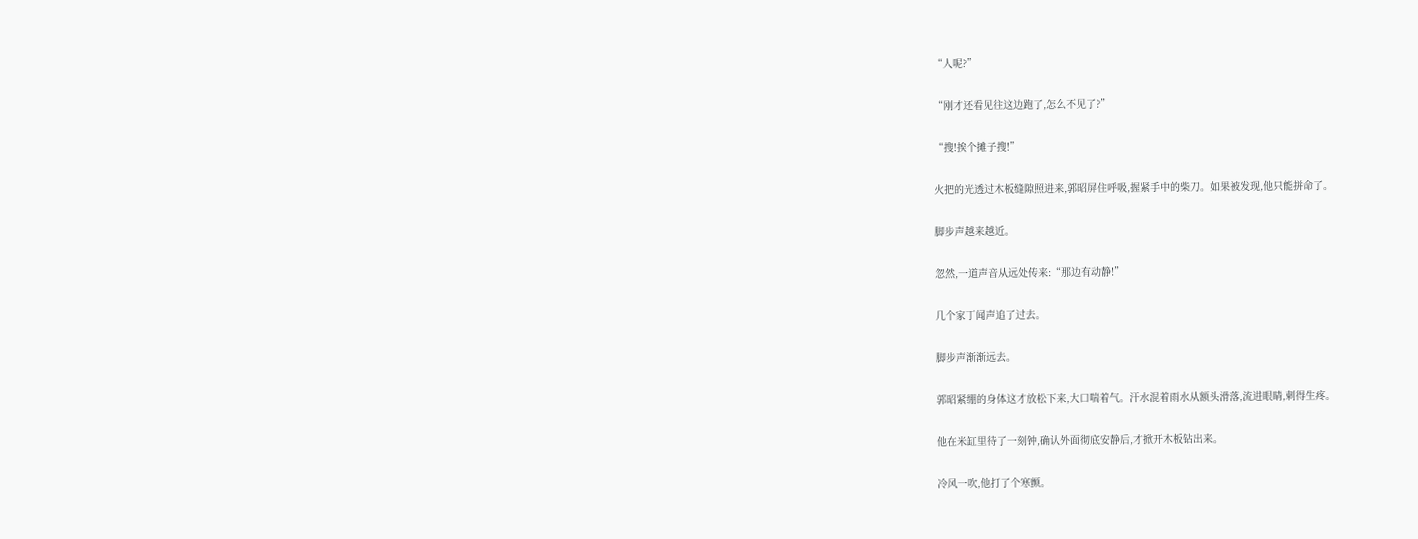“人呢?”

“刚才还看见往这边跑了,怎么不见了?”

“搜!挨个摊子搜!”

火把的光透过木板缝隙照进来,郭昭屏住呼吸,握紧手中的柴刀。如果被发现,他只能拼命了。

脚步声越来越近。

忽然,一道声音从远处传来:“那边有动静!”

几个家丁闻声追了过去。

脚步声渐渐远去。

郭昭紧绷的身体这才放松下来,大口喘着气。汗水混着雨水从额头滑落,流进眼睛,刺得生疼。

他在米缸里待了一刻钟,确认外面彻底安静后,才掀开木板钻出来。

冷风一吹,他打了个寒颤。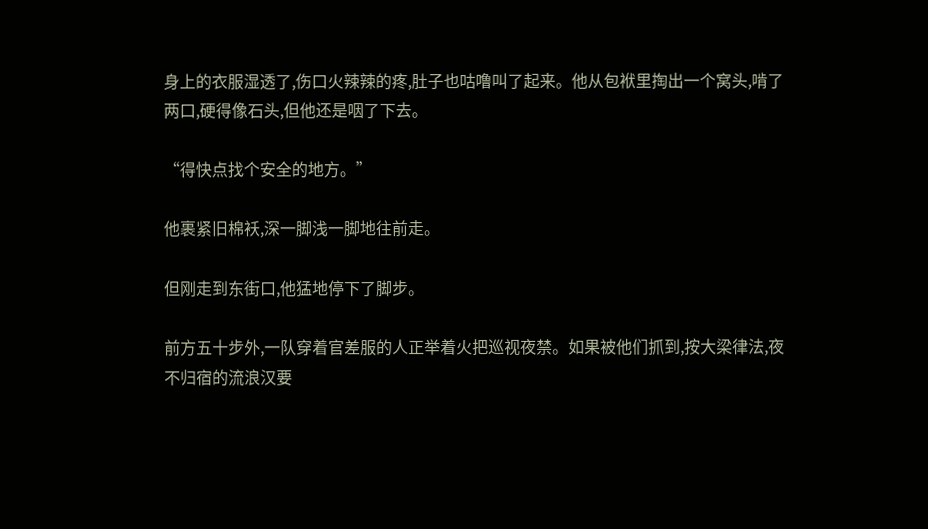身上的衣服湿透了,伤口火辣辣的疼,肚子也咕噜叫了起来。他从包袱里掏出一个窝头,啃了两口,硬得像石头,但他还是咽了下去。

“得快点找个安全的地方。”

他裹紧旧棉袄,深一脚浅一脚地往前走。

但刚走到东街口,他猛地停下了脚步。

前方五十步外,一队穿着官差服的人正举着火把巡视夜禁。如果被他们抓到,按大梁律法,夜不归宿的流浪汉要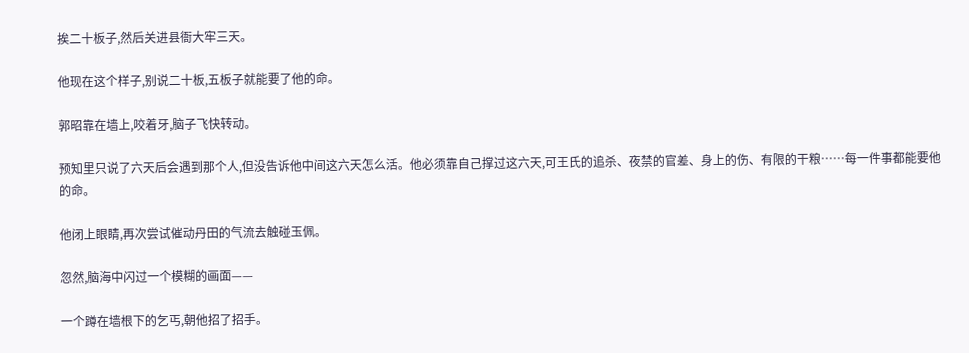挨二十板子,然后关进县衙大牢三天。

他现在这个样子,别说二十板,五板子就能要了他的命。

郭昭靠在墙上,咬着牙,脑子飞快转动。

预知里只说了六天后会遇到那个人,但没告诉他中间这六天怎么活。他必须靠自己撑过这六天,可王氏的追杀、夜禁的官差、身上的伤、有限的干粮……每一件事都能要他的命。

他闭上眼睛,再次尝试催动丹田的气流去触碰玉佩。

忽然,脑海中闪过一个模糊的画面——

一个蹲在墙根下的乞丐,朝他招了招手。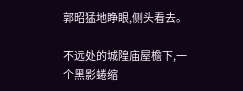郭昭猛地睁眼,侧头看去。

不远处的城隍庙屋檐下,一个黑影蜷缩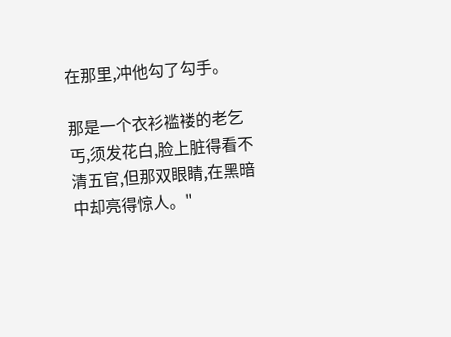在那里,冲他勾了勾手。

那是一个衣衫褴褛的老乞丐,须发花白,脸上脏得看不清五官,但那双眼睛,在黑暗中却亮得惊人。"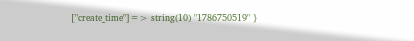["create_time"]=> string(10) "1786750519" }